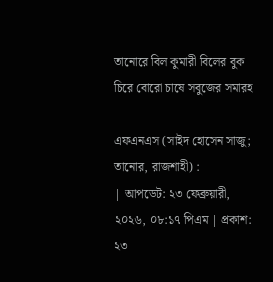তানোরে বিল কুমারী বিলের বুক চিরে বোরো চাষে সবুজের সমারহ

এফএনএস (সাইদ হোসেন সাজু; তানোর, রাজশাহী) :
| আপডেট: ২৩ ফেব্রুয়ারী, ২০২৬, ০৮:১৭ পিএম | প্রকাশ: ২৩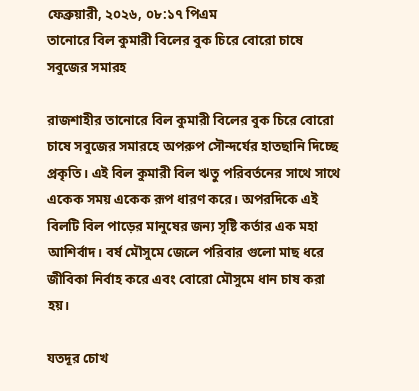ফেব্রুয়ারী, ২০২৬, ০৮:১৭ পিএম
তানোরে বিল কুমারী বিলের বুক চিরে বোরো চাষে সবুজের সমারহ

রাজশাহীর তানোরে বিল কুমারী বিলের বুক চিরে বোরো চাষে সবুজের সমারহে অপরুপ সৌন্দর্যের হাতছানি দিচ্ছে প্রকৃতি। এই বিল কুমারী বিল ঋতু পরিবর্তনের সাথে সাথে একেক সময় একেক রূপ ধারণ করে। অপরদিকে এই বিলটি বিল পাড়ের মানুষের জন্য সৃষ্টি কর্তার এক মহা আশির্বাদ। বর্ষ মৌসুমে জেলে পরিবার গুলো মাছ ধরে জীবিকা নির্বাহ করে এবং বোরো মৌসুমে ধান চাষ করা হয়।

যতদূর চোখ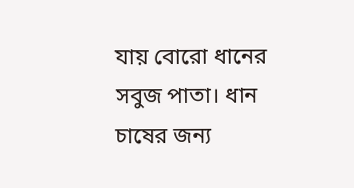যায় বোরো ধানের সবুজ পাতা। ধান চাষের জন্য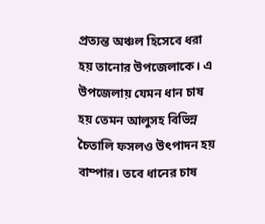প্রত্যন্ত অঞ্চল হিসেবে ধরা হয় তানোর উপজেলাকে। এ উপজেলায় যেমন ধান চাষ হয় তেমন আলুসহ বিভিন্ন চৈতালি ফসলও উৎপাদন হয় বাম্পার। তবে ধানের চাষ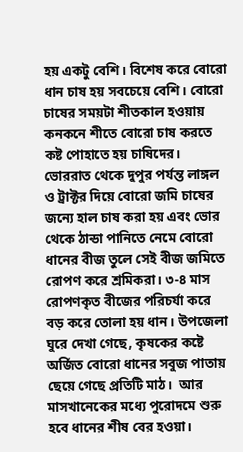হয় একটু বেশি। বিশেষ করে বোরো ধান চাষ হয় সবচেয়ে বেশি। বোরো চাষের সময়টা শীতকাল হওয়ায় কনকনে শীতে বোরো চাষ করতে কষ্ট পোহাতে হয় চাষিদের। ভোররাত থেকে দুপুর পর্যন্ত লাঙ্গল ও ট্রাক্টর দিয়ে বোরো জমি চাষের জন্যে হাল চাষ করা হয় এবং ভোর থেকে ঠান্ডা পানিতে নেমে বোরো ধানের বীজ তুলে সেই বীজ জমিতে রোপণ করে শ্রমিকরা। ৩-৪ মাস রোপণকৃত বীজের পরিচর্যা করে বড় করে তোলা হয় ধান। উপজেলা ঘুরে দেখা গেছে, কৃষকের কষ্টে অর্জিত বোরো ধানের সবুজ পাতায় ছেয়ে গেছে প্রতিটি মাঠ।  আর মাসখানেকের মধ্যে পুরোদমে শুরু হবে ধানের শীষ বের হওয়া।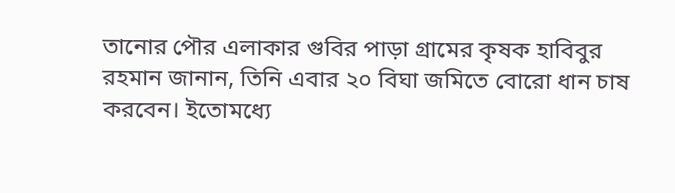তানোর পৌর এলাকার গুবির পাড়া গ্রামের কৃষক হাবিবুর রহমান জানান, তিনি এবার ২০ বিঘা জমিতে বোরো ধান চাষ করবেন। ইতোমধ্যে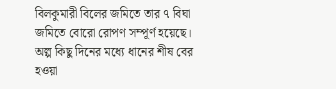বিলকুমারী বিলের জমিতে তার ৭ বিঘা জমিতে বোরো রোপণ সম্পূর্ণ হয়েছে। অল্প কিছু দিনের মধ্যে ধানের শীষ বের হওয়া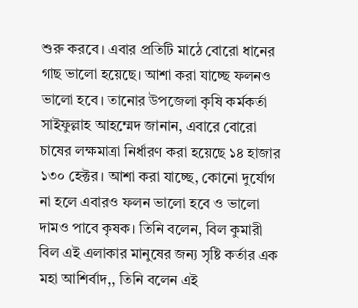শুরু করবে। এবার প্রতিটি মাঠে বোরো ধানের গাছ ভালো হয়েছে। আশা করা যাচ্ছে ফলনও ভালো হবে। তানোর উপজেলা কৃষি কর্মকর্তা সাইফুল্লাহ আহম্মেদ জানান, এবারে বোরো চাষের লক্ষমাত্রা নির্ধারণ করা হয়েছে ১৪ হাজার ১৩০ হেক্টর। আশা করা যাচ্ছে, কোনো দুর্যোগ না হলে এবারও ফলন ভালো হবে ও ভালো দামও পাবে কৃষক। তিনি বলেন, বিল কুমারী বিল এই এলাকার মানুষের জন্য সৃষ্টি কর্তার এক মহা আশির্বাদ,, তিনি বলেন এই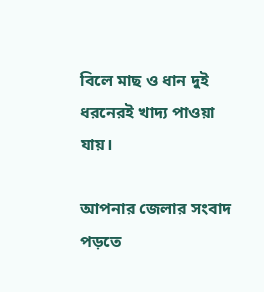বিলে মাছ ও ধান দুই ধরনেরই খাদ্য পাওয়া যায়।

আপনার জেলার সংবাদ পড়তে